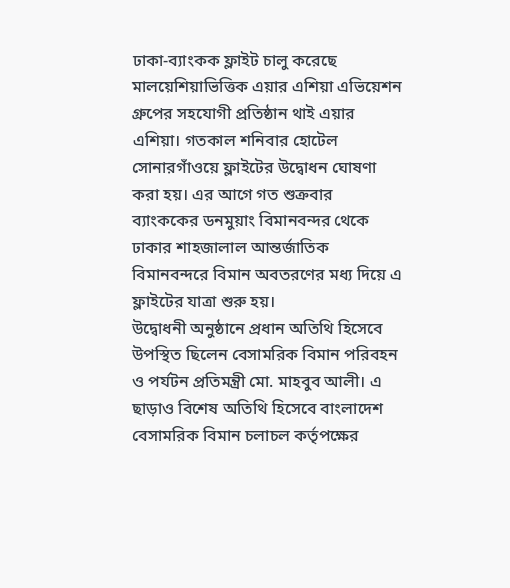ঢাকা-ব্যাংকক ফ্লাইট চালু করেছে মালয়েশিয়াভিত্তিক এয়ার এশিয়া এভিয়েশন গ্রুপের সহযোগী প্রতিষ্ঠান থাই এয়ার এশিয়া। গতকাল শনিবার হোটেল সোনারগাঁওয়ে ফ্লাইটের উদ্বোধন ঘোষণা করা হয়। এর আগে গত শুক্রবার ব্যাংককের ডনমুয়াং বিমানবন্দর থেকে ঢাকার শাহজালাল আন্তর্জাতিক বিমানবন্দরে বিমান অবতরণের মধ্য দিয়ে এ ফ্লাইটের যাত্রা শুরু হয়।
উদ্বোধনী অনুষ্ঠানে প্রধান অতিথি হিসেবে উপস্থিত ছিলেন বেসামরিক বিমান পরিবহন ও পর্যটন প্রতিমন্ত্রী মো. মাহবুব আলী। এ ছাড়াও বিশেষ অতিথি হিসেবে বাংলাদেশ বেসামরিক বিমান চলাচল কর্তৃপক্ষের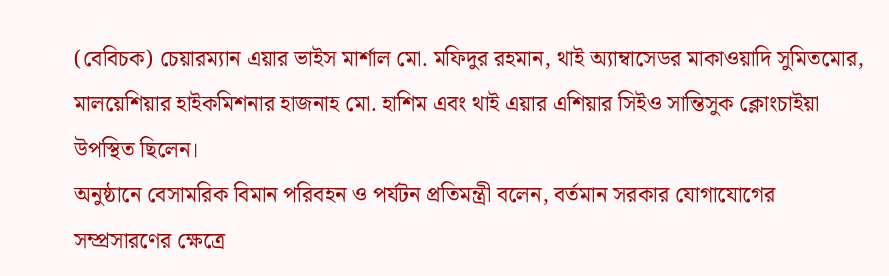(বেবিচক) চেয়ারম্যান এয়ার ভাইস মার্শাল মো. মফিদুর রহমান, থাই অ্যাম্বাসেডর মাকাওয়াদি সুমিতমোর, মালয়েশিয়ার হাইকমিশনার হাজনাহ মো. হাশিম এবং থাই এয়ার এশিয়ার সিইও সান্তিসুক ক্লোংচাইয়া উপস্থিত ছিলেন।
অনুষ্ঠানে বেসামরিক বিমান পরিবহন ও পর্যটন প্রতিমন্ত্রী বলেন, বর্তমান সরকার যোগাযোগের সম্প্রসারণের ক্ষেত্রে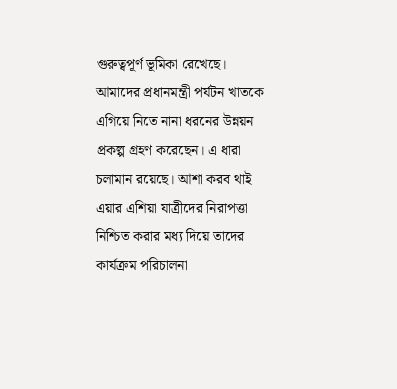গুরুত্বপূর্ণ ভূমিকা রেখেছে। আমাদের প্রধানমন্ত্রী পর্যটন খাতকে এগিয়ে নিতে নানা ধরনের উন্নয়ন প্রকল্প গ্রহণ করেছেন। এ ধারা চলামান রয়েছে। আশা করব থাই এয়ার এশিয়া যাত্রীদের নিরাপত্তা নিশ্চিত করার মধ্য দিয়ে তাদের কার্যক্রম পরিচালনা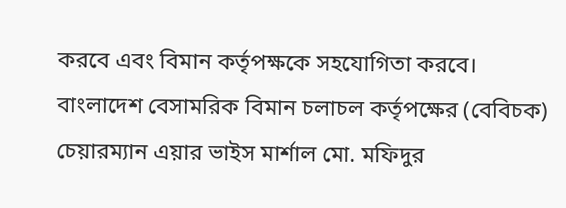করবে এবং বিমান কর্তৃপক্ষকে সহযোগিতা করবে।
বাংলাদেশ বেসামরিক বিমান চলাচল কর্তৃপক্ষের (বেবিচক) চেয়ারম্যান এয়ার ভাইস মার্শাল মো. মফিদুর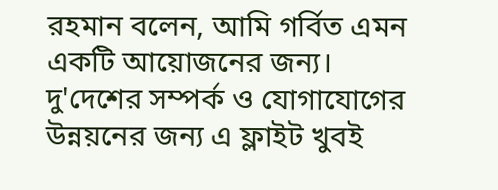রহমান বলেন, আমি গর্বিত এমন একটি আয়োজনের জন্য। দু'দেশের সম্পর্ক ও যোগাযোগের উন্নয়নের জন্য এ ফ্লাইট খুবই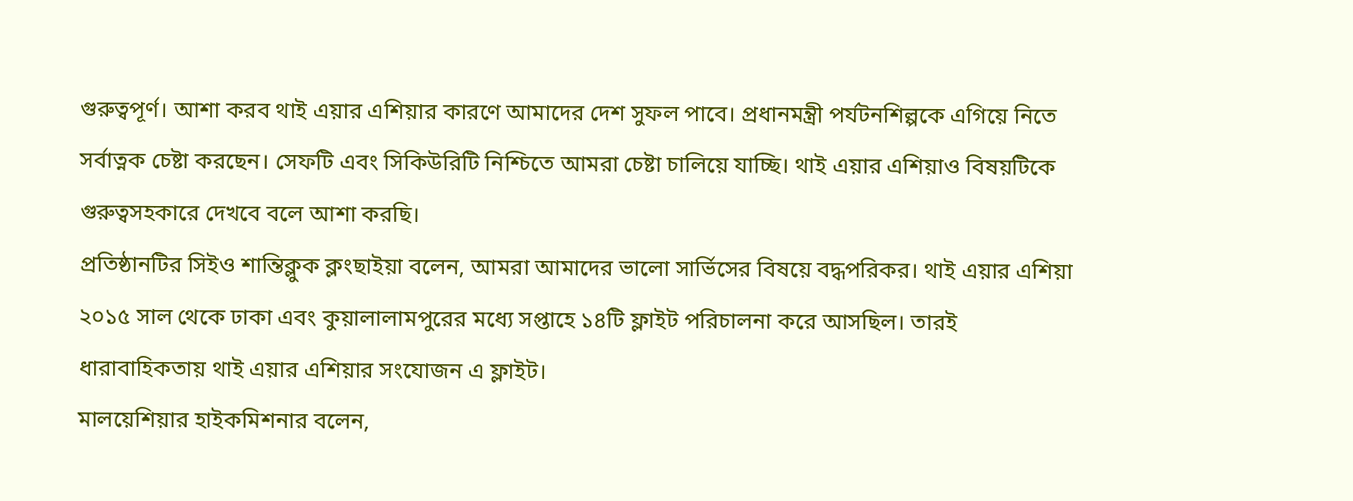গুরুত্বপূর্ণ। আশা করব থাই এয়ার এশিয়ার কারণে আমাদের দেশ সুফল পাবে। প্রধানমন্ত্রী পর্যটনশিল্পকে এগিয়ে নিতে সর্বাত্নক চেষ্টা করছেন। সেফটি এবং সিকিউরিটি নিশ্চিতে আমরা চেষ্টা চালিয়ে যাচ্ছি। থাই এয়ার এশিয়াও বিষয়টিকে গুরুত্বসহকারে দেখবে বলে আশা করছি।
প্রতিষ্ঠানটির সিইও শান্তিক্লুক ক্লংছাইয়া বলেন, আমরা আমাদের ভালো সার্ভিসের বিষয়ে বদ্ধপরিকর। থাই এয়ার এশিয়া ২০১৫ সাল থেকে ঢাকা এবং কুয়ালালামপুরের মধ্যে সপ্তাহে ১৪টি ফ্লাইট পরিচালনা করে আসছিল। তারই ধারাবাহিকতায় থাই এয়ার এশিয়ার সংযোজন এ ফ্লাইট।
মালয়েশিয়ার হাইকমিশনার বলেন,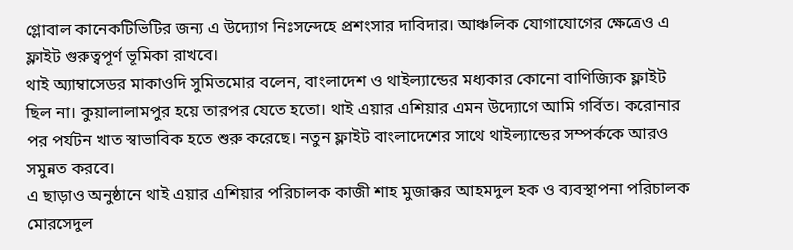গ্লোবাল কানেকটিভিটির জন্য এ উদ্যোগ নিঃসন্দেহে প্রশংসার দাবিদার। আঞ্চলিক যোগাযোগের ক্ষেত্রেও এ ফ্লাইট গুরুত্বপূর্ণ ভূমিকা রাখবে।
থাই অ্যাম্বাসেডর মাকাওদি সুমিতমোর বলেন, বাংলাদেশ ও থাইল্যান্ডের মধ্যকার কোনো বাণিজ্যিক ফ্লাইট ছিল না। কুয়ালালামপুর হয়ে তারপর যেতে হতো। থাই এয়ার এশিয়ার এমন উদ্যোগে আমি গর্বিত। করোনার পর পর্যটন খাত স্বাভাবিক হতে শুরু করেছে। নতুন ফ্লাইট বাংলাদেশের সাথে থাইল্যান্ডের সম্পর্ককে আরও সমুন্নত করবে।
এ ছাড়াও অনুষ্ঠানে থাই এয়ার এশিয়ার পরিচালক কাজী শাহ মুজাক্কর আহমদুল হক ও ব্যবস্থাপনা পরিচালক মোরসেদুল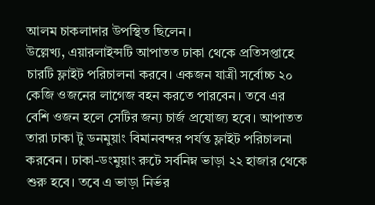আলম চাকলাদার উপস্থিত ছিলেন।
উল্লেখ্য, এয়ারলাইন্সটি আপাতত ঢাকা থেকে প্রতিসপ্তাহে চারটি ফ্লাইট পরিচালনা করবে। একজন যাত্রী সর্বোচ্চ ২০ কেজি ওজনের লাগেজ বহন করতে পারবেন। তবে এর বেশি ওজন হলে সেটির জন্য চার্জ প্রযোজ্য হবে। আপাতত তারা ঢাকা টু ডনমুয়াং বিমানবন্দর পর্যন্ত ফ্লাইট পরিচালনা করবেন। ঢাকা-ডংমুয়াং রুটে সর্বনিম্ন ভাড়া ২২ হাজার থেকে শুরু হবে। তবে এ ভাড়া নির্ভর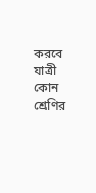করবে যাত্রী কোন শ্রেণির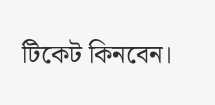টিকেট কিনবেন।